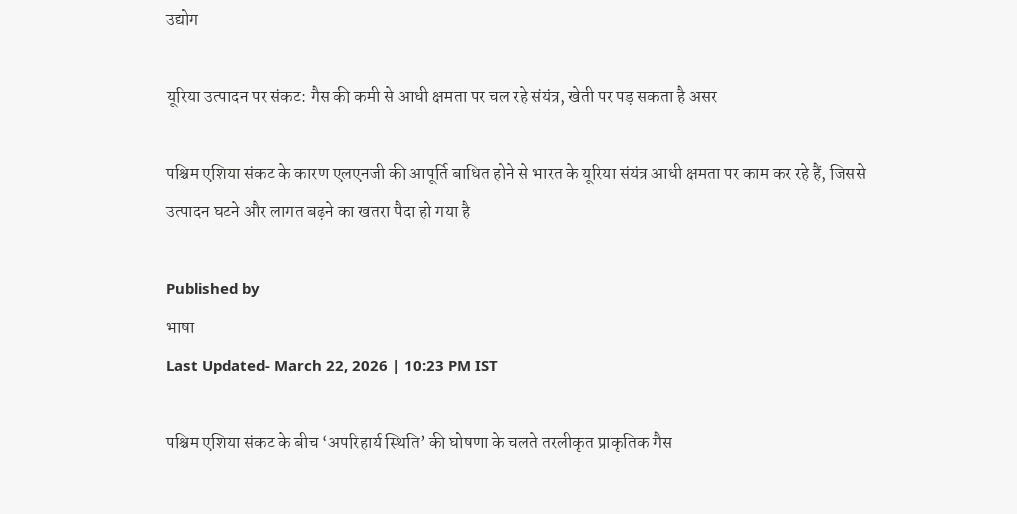उद्योग

यूरिया उत्पादन पर संकट: गैस की कमी से आधी क्षमता पर चल रहे संयंत्र, खेती पर पड़ सकता है असर

पश्चिम एशिया संकट के कारण एलएनजी की आपूर्ति बाधित होने से भारत के यूरिया संयंत्र आधी क्षमता पर काम कर रहे हैं, जिससे उत्पादन घटने और लागत बढ़ने का खतरा पैदा हो गया है

Published by
भाषा
Last Updated- March 22, 2026 | 10:23 PM IST

पश्चिम एशिया संकट के बीच ‘अपरिहार्य स्थिति’ की घोषणा के चलते तरलीकृत प्राकृतिक गैस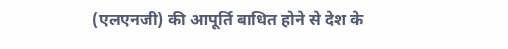(एलएनजी) की आपूर्ति बाधित होने से देश के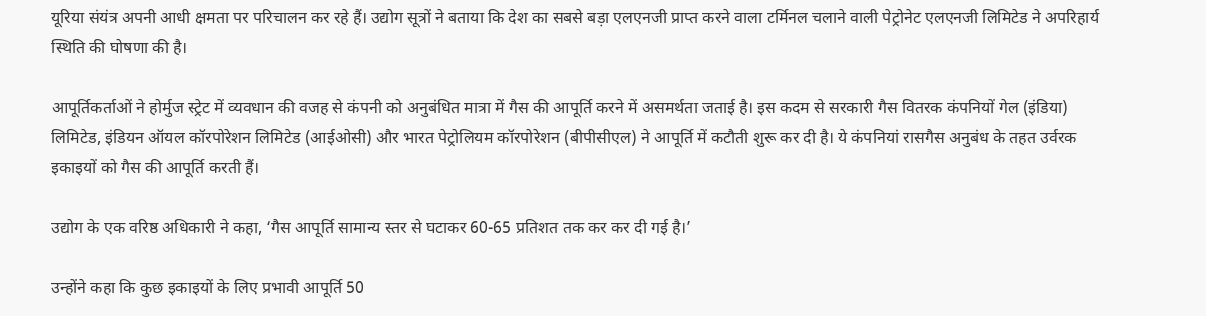यूरिया संयंत्र अपनी आधी क्षमता पर परिचालन कर रहे हैं। उद्योग सूत्रों ने बताया कि देश का सबसे बड़ा एलएनजी प्राप्त करने वाला टर्मिनल चलाने वाली पेट्रोनेट एलएनजी लिमिटेड ने अपरिहार्य स्थिति की घोषणा की है।

आपूर्तिकर्ताओं ने होर्मुज स्ट्रेट में व्यवधान की वजह से कंपनी को अनुबंधित मात्रा में गैस की आपूर्ति करने में असमर्थता जताई है। इस कदम से सरकारी गैस वितरक कंपनियों गेल (इंडिया) लिमिटेड, इंडियन ऑयल कॉरपोरेशन लिमिटेड (आईओसी) और भारत पेट्रोलियम कॉरपोरेशन (बीपीसीएल) ने आपूर्ति में कटौती शुरू कर दी है। ये कंपनियां रासगैस अनुबंध के तहत उर्वरक इकाइयों को गैस की आपूर्ति करती हैं।

उद्योग के एक वरिष्ठ अधिकारी ने कहा, ‘गैस आपूर्ति सामान्य स्तर से घटाकर 60-65 प्रतिशत तक कर कर दी गई है।’

उन्होंने कहा कि कुछ इकाइयों के लिए प्रभावी आपूर्ति 50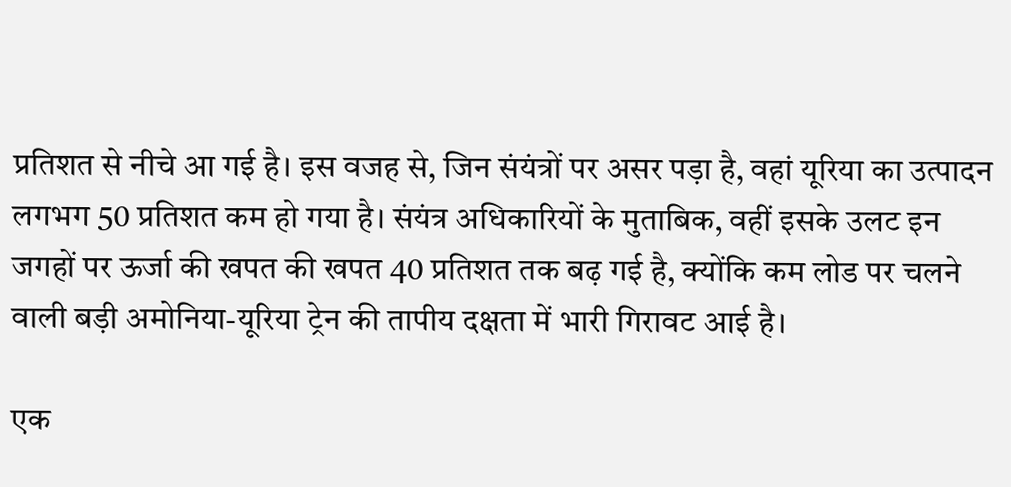प्रतिशत से नीचे आ गई है। इस वजह से, जिन संयंत्रों पर असर पड़ा है, वहां यूरिया का उत्पादन लगभग 50 प्रतिशत कम हो गया है। संयंत्र अधिकारियों के मुताबिक, वहीं इसके उलट इन जगहों पर ऊर्जा की खपत की खपत 40 प्रतिशत तक बढ़ गई है, क्योंकि कम लोड पर चलने वाली बड़ी अमोनिया-यूरिया ट्रेन की तापीय दक्षता में भारी गिरावट आई है।

एक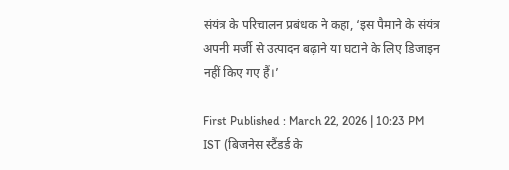संयंत्र के परिचालन प्रबंधक ने कहा, ‘इस पैमाने के संयंत्र अपनी मर्जी से उत्पादन बढ़ाने या घटाने के लिए डिजाइन नहीं किए गए हैं।’

First Published : March 22, 2026 | 10:23 PM IST (बिजनेस स्टैंडर्ड के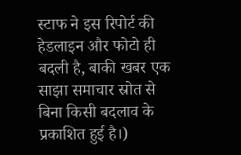स्टाफ ने इस रिपोर्ट की हेडलाइन और फोटो ही बदली है, बाकी खबर एक साझा समाचार स्रोत से बिना किसी बदलाव के प्रकाशित हुई है।)